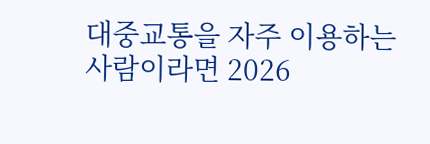대중교통을 자주 이용하는 사람이라면 2026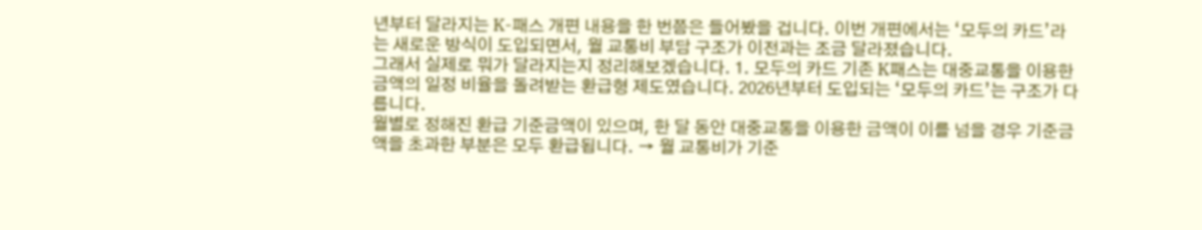년부터 달라지는 K-패스 개편 내용을 한 번쯤은 들어봤을 겁니다. 이번 개편에서는 ‘모두의 카드’라는 새로운 방식이 도입되면서, 월 교통비 부담 구조가 이전과는 조금 달라졌습니다.
그래서 실제로 뭐가 달라지는지 정리해보겠습니다. 1. 모두의 카드 기존 K패스는 대중교통을 이용한 금액의 일정 비율을 돌려받는 환급형 제도였습니다. 2026년부터 도입되는 ‘모두의 카드’는 구조가 다릅니다.
월별로 정해진 환급 기준금액이 있으며, 한 달 동안 대중교통을 이용한 금액이 이를 넘을 경우 기준금액을 초과한 부분은 모두 환급됩니다. → 월 교통비가 기준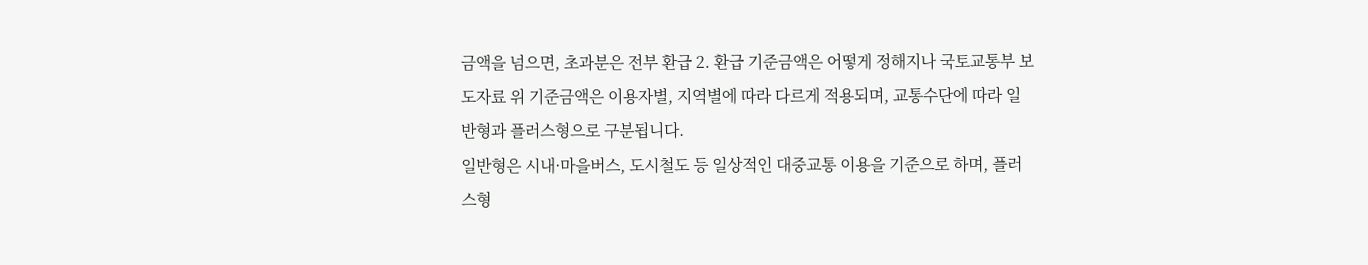금액을 넘으면, 초과분은 전부 환급 2. 환급 기준금액은 어떻게 정해지나 국토교통부 보도자료 위 기준금액은 이용자별, 지역별에 따라 다르게 적용되며, 교통수단에 따라 일반형과 플러스형으로 구분됩니다.
일반형은 시내·마을버스, 도시철도 등 일상적인 대중교통 이용을 기준으로 하며, 플러스형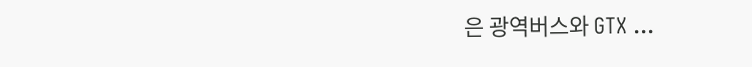은 광역버스와 GTX ...